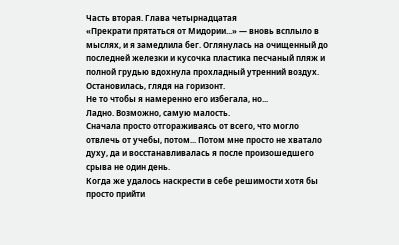Часть вторая. Глава четырнадцатая
«Прекрати прятаться от Мидории...» — вновь всплыло в мыслях, и я замедлила бег. Оглянулась на очищенный до последней железки и кусочка пластика песчаный пляж и полной грудью вдохнула прохладный утренний воздух. Остановилась, глядя на горизонт.
Не то чтобы я намеренно его избегала, но...
Ладно. Возможно, самую малость.
Сначала просто отгораживаясь от всего, что могло отвлечь от учебы, потом... Потом мне просто не хватало духу, да и восстанавливалась я после произошедшего срыва не один день.
Когда же удалось наскрести в себе решимости хотя бы просто прийти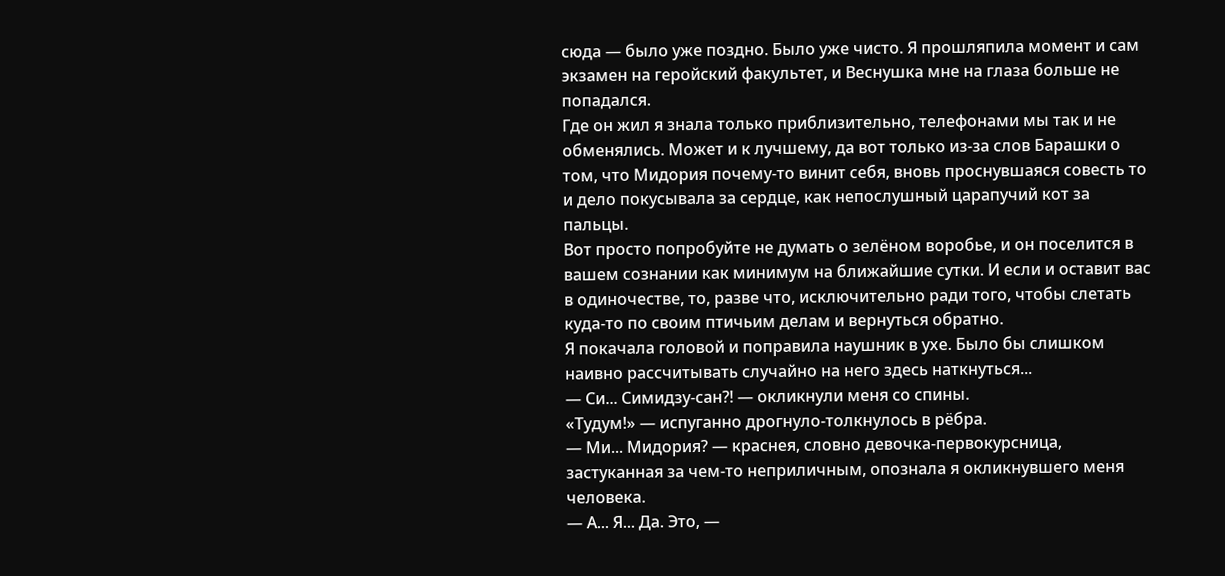сюда — было уже поздно. Было уже чисто. Я прошляпила момент и сам экзамен на геройский факультет, и Веснушка мне на глаза больше не попадался.
Где он жил я знала только приблизительно, телефонами мы так и не обменялись. Может и к лучшему, да вот только из-за слов Барашки о том, что Мидория почему-то винит себя, вновь проснувшаяся совесть то и дело покусывала за сердце, как непослушный царапучий кот за пальцы.
Вот просто попробуйте не думать о зелёном воробье, и он поселится в вашем сознании как минимум на ближайшие сутки. И если и оставит вас в одиночестве, то, разве что, исключительно ради того, чтобы слетать куда-то по своим птичьим делам и вернуться обратно.
Я покачала головой и поправила наушник в ухе. Было бы слишком наивно рассчитывать случайно на него здесь наткнуться...
— Си... Симидзу-сан?! — окликнули меня со спины.
«Тудум!» — испуганно дрогнуло-толкнулось в рёбра.
— Ми... Мидория? — краснея, словно девочка-первокурсница, застуканная за чем-то неприличным, опознала я окликнувшего меня человека.
— А... Я... Да. Это, —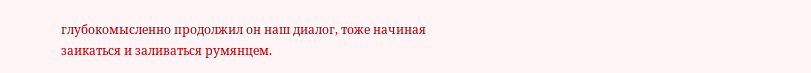глубокомысленно продолжил он наш диалог, тоже начиная заикаться и заливаться румянцем.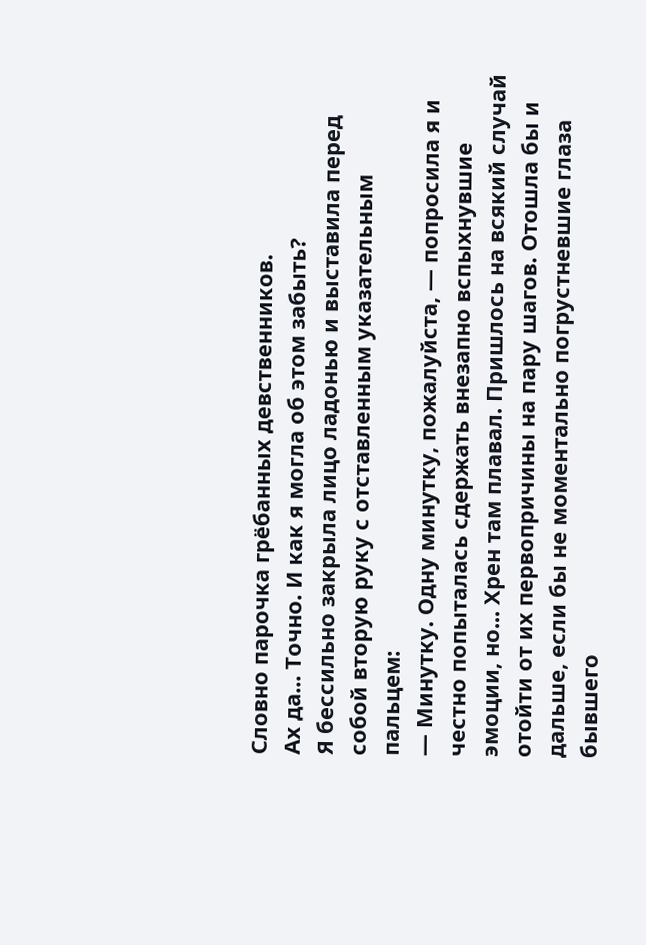Словно парочка грёбанных девственников.
Ах да... Точно. И как я могла об этом забыть?
Я бессильно закрыла лицо ладонью и выставила перед собой вторую руку с отставленным указательным пальцем:
— Минутку. Одну минутку, пожалуйста, — попросила я и честно попыталась сдержать внезапно вспыхнувшие эмоции, но... Хрен там плавал. Пришлось на всякий случай отойти от их первопричины на пару шагов. Отошла бы и дальше, если бы не моментально погрустневшие глаза бывшего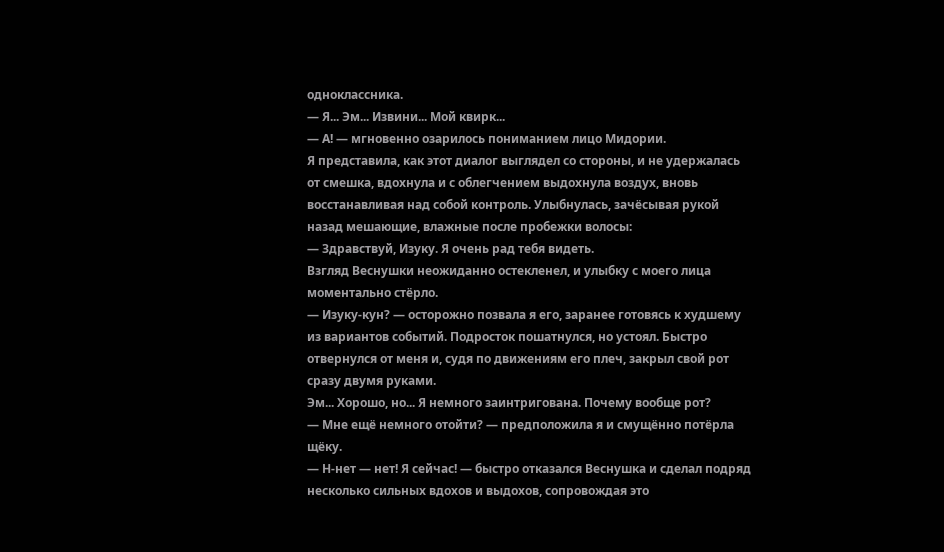одноклассника.
— Я... Эм... Извини... Мой квирк...
— А! — мгновенно озарилось пониманием лицо Мидории.
Я представила, как этот диалог выглядел со стороны, и не удержалась от смешка, вдохнула и с облегчением выдохнула воздух, вновь восстанавливая над собой контроль. Улыбнулась, зачёсывая рукой назад мешающие, влажные после пробежки волосы:
— Здравствуй, Изуку. Я очень рад тебя видеть.
Взгляд Веснушки неожиданно остекленел, и улыбку с моего лица моментально стёрло.
— Изуку-кун? — осторожно позвала я его, заранее готовясь к худшему из вариантов событий. Подросток пошатнулся, но устоял. Быстро отвернулся от меня и, судя по движениям его плеч, закрыл свой рот сразу двумя руками.
Эм... Хорошо, но... Я немного заинтригована. Почему вообще рот?
— Мне ещё немного отойти? — предположила я и смущённо потёрла щёку.
— Н-нет — нет! Я сейчас! — быстро отказался Веснушка и сделал подряд несколько сильных вдохов и выдохов, сопровождая это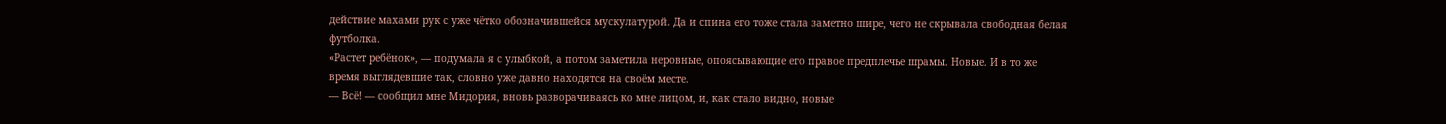действие махами рук с уже чётко обозначившейся мускулатурой. Да и спина его тоже стала заметно шире, чего не скрывала свободная белая футболка.
«Растет ребёнок», — подумала я с улыбкой, а потом заметила неровные, опоясывающие его правое предплечье шрамы. Новые. И в то же время выглядевшие так, словно уже давно находятся на своём месте.
— Всё! — сообщил мне Мидория, вновь разворачиваясь ко мне лицом, и, как стало видно, новые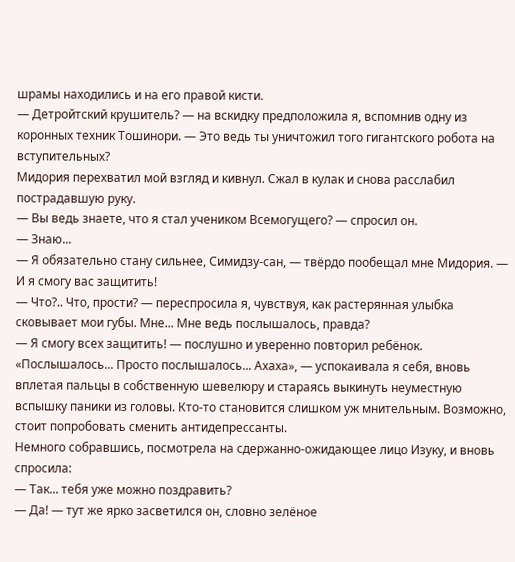шрамы находились и на его правой кисти.
— Детройтский крушитель? — на вскидку предположила я, вспомнив одну из коронных техник Тошинори. — Это ведь ты уничтожил того гигантского робота на вступительных?
Мидория перехватил мой взгляд и кивнул. Сжал в кулак и снова расслабил пострадавшую руку.
— Вы ведь знаете, что я стал учеником Всемогущего? — спросил он.
— Знаю...
— Я обязательно стану сильнее, Симидзу-сан, — твёрдо пообещал мне Мидория. — И я смогу вас защитить!
— Что?.. Что, прости? — переспросила я, чувствуя, как растерянная улыбка сковывает мои губы. Мне... Мне ведь послышалось, правда?
— Я смогу всех защитить! — послушно и уверенно повторил ребёнок.
«Послышалось... Просто послышалось... Ахаха», — успокаивала я себя, вновь вплетая пальцы в собственную шевелюру и стараясь выкинуть неуместную вспышку паники из головы. Кто-то становится слишком уж мнительным. Возможно, стоит попробовать сменить антидепрессанты.
Немного собравшись, посмотрела на сдержанно-ожидающее лицо Изуку, и вновь спросила:
— Так... тебя уже можно поздравить?
— Да! — тут же ярко засветился он, словно зелёное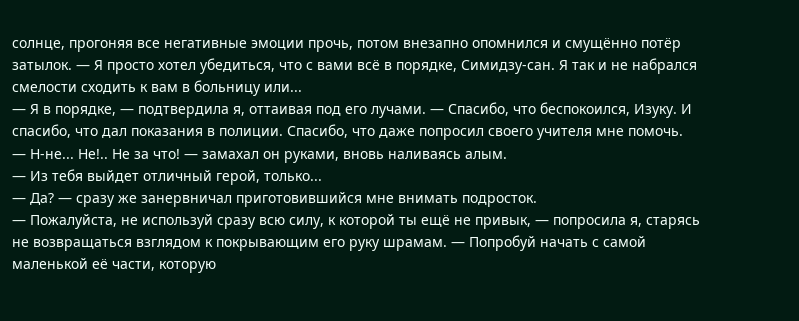солнце, прогоняя все негативные эмоции прочь, потом внезапно опомнился и смущённо потёр затылок. — Я просто хотел убедиться, что с вами всё в порядке, Симидзу-сан. Я так и не набрался смелости сходить к вам в больницу или...
— Я в порядке, — подтвердила я, оттаивая под его лучами. — Спасибо, что беспокоился, Изуку. И спасибо, что дал показания в полиции. Спасибо, что даже попросил своего учителя мне помочь.
— Н-не... Не!.. Не за что! — замахал он руками, вновь наливаясь алым.
— Из тебя выйдет отличный герой, только...
— Да? — сразу же занервничал приготовившийся мне внимать подросток.
— Пожалуйста, не используй сразу всю силу, к которой ты ещё не привык, — попросила я, старясь не возвращаться взглядом к покрывающим его руку шрамам. — Попробуй начать с самой маленькой её части, которую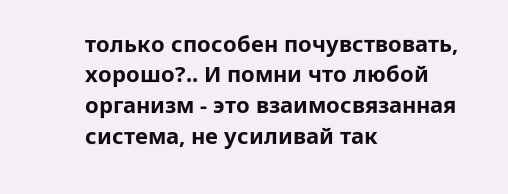только способен почувствовать, хорошо?.. И помни что любой организм - это взаимосвязанная система, не усиливай так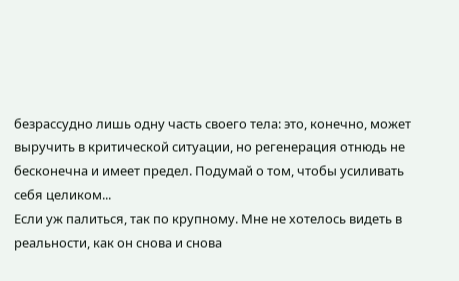безрассудно лишь одну часть своего тела: это, конечно, может выручить в критической ситуации, но регенерация отнюдь не бесконечна и имеет предел. Подумай о том, чтобы усиливать себя целиком...
Если уж палиться, так по крупному. Мне не хотелось видеть в реальности, как он снова и снова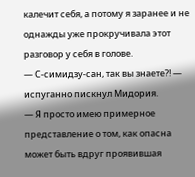калечит себя, а потому я заранее и не однажды уже прокручивала этот разговор у себя в голове.
— С-симидзу-сан, так вы знаете?! — испуганно пискнул Мидория.
— Я просто имею примерное представление о том, как опасна может быть вдруг проявившая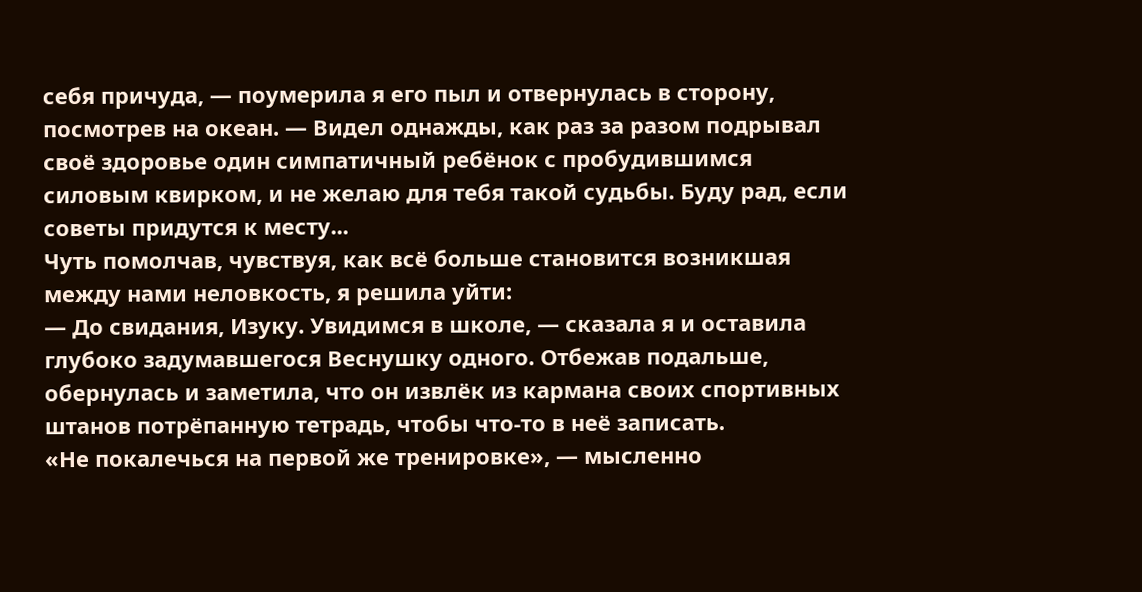себя причуда, — поумерила я его пыл и отвернулась в сторону, посмотрев на океан. — Видел однажды, как раз за разом подрывал своё здоровье один симпатичный ребёнок с пробудившимся силовым квирком, и не желаю для тебя такой судьбы. Буду рад, если советы придутся к месту...
Чуть помолчав, чувствуя, как всё больше становится возникшая между нами неловкость, я решила уйти:
— До свидания, Изуку. Увидимся в школе, — сказала я и оставила глубоко задумавшегося Веснушку одного. Отбежав подальше, обернулась и заметила, что он извлёк из кармана своих спортивных штанов потрёпанную тетрадь, чтобы что-то в неё записать.
«Не покалечься на первой же тренировке», — мысленно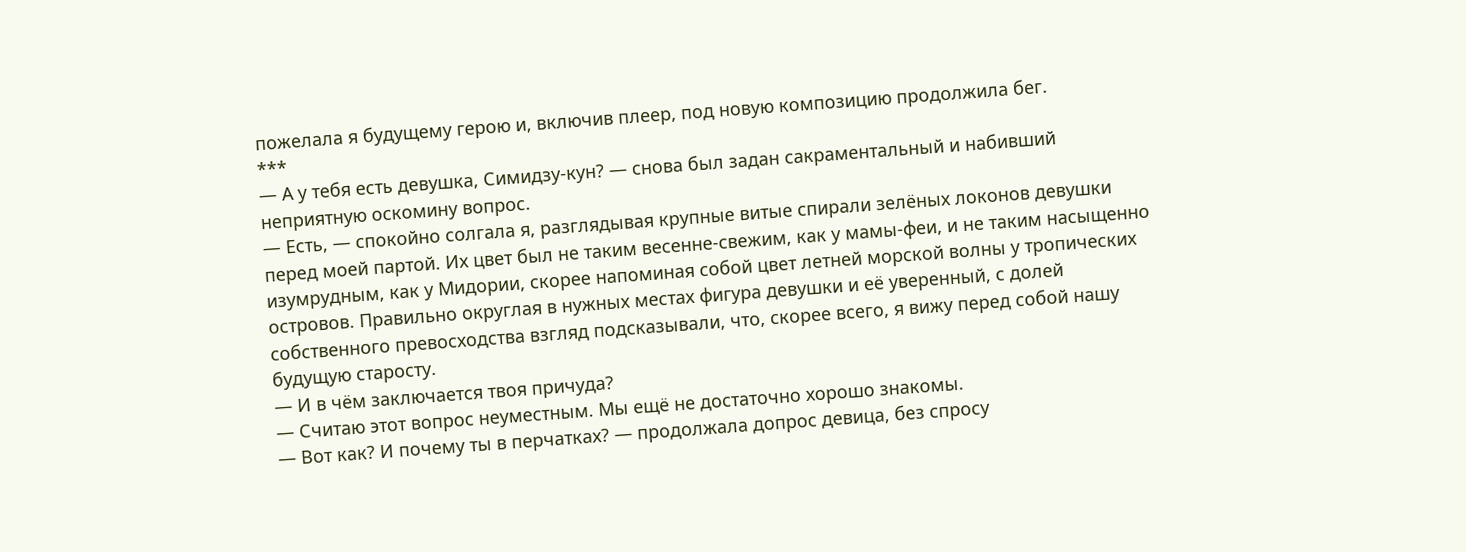пожелала я будущему герою и, включив плеер, под новую композицию продолжила бег.
***
— А у тебя есть девушка, Симидзу-кун? — снова был задан сакраментальный и набивший неприятную оскомину вопрос.
— Есть, — спокойно солгала я, разглядывая крупные витые спирали зелёных локонов девушки перед моей партой. Их цвет был не таким весенне-свежим, как у мамы-феи, и не таким насыщенно изумрудным, как у Мидории, скорее напоминая собой цвет летней морской волны у тропических островов. Правильно округлая в нужных местах фигура девушки и её уверенный, с долей собственного превосходства взгляд подсказывали, что, скорее всего, я вижу перед собой нашу будущую старосту.
— И в чём заключается твоя причуда?
— Считаю этот вопрос неуместным. Мы ещё не достаточно хорошо знакомы.
— Вот как? И почему ты в перчатках? — продолжала допрос девица, без спросу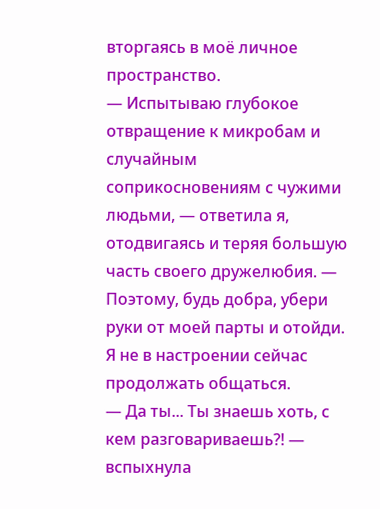вторгаясь в моё личное пространство.
— Испытываю глубокое отвращение к микробам и случайным соприкосновениям с чужими людьми, — ответила я, отодвигаясь и теряя большую часть своего дружелюбия. — Поэтому, будь добра, убери руки от моей парты и отойди. Я не в настроении сейчас продолжать общаться.
— Да ты... Ты знаешь хоть, с кем разговариваешь?! — вспыхнула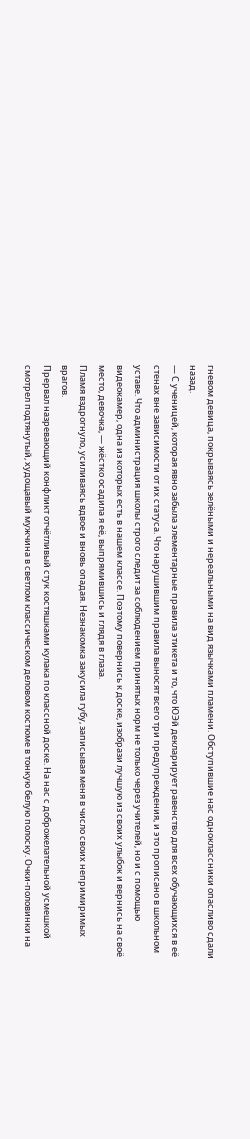гневом девица, покрываясь зелёными и нереальными на вид язычками пламени. Обступившие нас одноклассники опасливо сдали назад.
— С ученицей, которая явно забыла элементарные правила этикета и то, что ЮЭй декларирует равенство для всех обучающихся в её стенах вне зависимости от их статуса. Что нарушившим правила выносят всего три предупреждения, и это прописано в школьном уставе. Что администрация школы строго следит за соблюдением принятых норм не только через учителей, но и с помощью видеокамер, одна из которых есть в нашем классе. Поэтому повернись к доске, изобрази лучшую из своих улыбок и вернись на своё место, девочка, — жёстко осадила я её, выпрямившись и глядя в глаза.
Пламя вздрогнуло, усиливаясь вдвое и вновь опадая. Незнакомка закусила губу, записывая меня в число своих непримиримых врагов.
Прервал назревающий конфликт отчётливый стук костяшками кулака по классной доске. На нас с доброжелательной усмешкой смотрел подтянутый, худощавый мужчина в светлом классическом деловом костюме в тонкую белую полоску. Очки-половинки на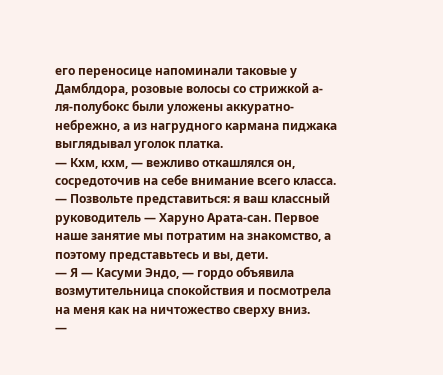его переносице напоминали таковые у Дамблдора, розовые волосы со стрижкой а-ля-полубокс были уложены аккуратно-небрежно, а из нагрудного кармана пиджака выглядывал уголок платка.
— Кхм, кхм, — вежливо откашлялся он, сосредоточив на себе внимание всего класса. — Позвольте представиться: я ваш классный руководитель — Харуно Арата-сан. Первое наше занятие мы потратим на знакомство, а поэтому представьтесь и вы, дети.
— Я — Касуми Эндо, — гордо объявила возмутительница спокойствия и посмотрела на меня как на ничтожество сверху вниз.
—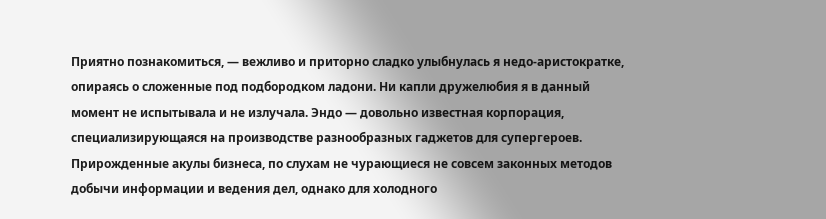Приятно познакомиться, — вежливо и приторно сладко улыбнулась я недо-аристократке, опираясь о сложенные под подбородком ладони. Ни капли дружелюбия я в данный момент не испытывала и не излучала. Эндо — довольно известная корпорация, специализирующаяся на производстве разнообразных гаджетов для супергероев. Прирожденные акулы бизнеса, по слухам не чурающиеся не совсем законных методов добычи информации и ведения дел, однако для холодного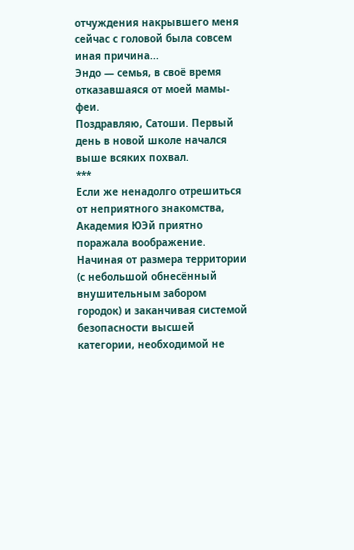отчуждения накрывшего меня сейчас с головой была совсем иная причина...
Эндо — семья, в своё время отказавшаяся от моей мамы-феи.
Поздравляю, Сатоши. Первый день в новой школе начался выше всяких похвал.
***
Если же ненадолго отрешиться от неприятного знакомства, Академия ЮЭй приятно поражала воображение. Начиная от размера территории (с небольшой обнесённый внушительным забором городок) и заканчивая системой безопасности высшей категории, необходимой не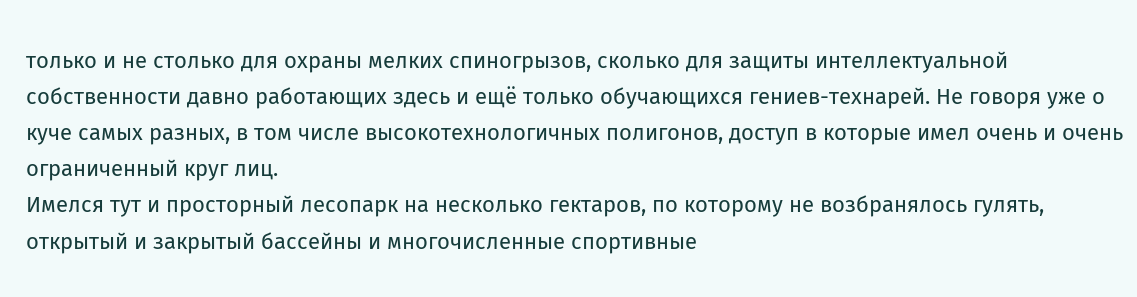только и не столько для охраны мелких спиногрызов, сколько для защиты интеллектуальной собственности давно работающих здесь и ещё только обучающихся гениев-технарей. Не говоря уже о куче самых разных, в том числе высокотехнологичных полигонов, доступ в которые имел очень и очень ограниченный круг лиц.
Имелся тут и просторный лесопарк на несколько гектаров, по которому не возбранялось гулять, открытый и закрытый бассейны и многочисленные спортивные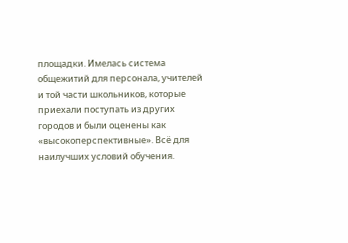площадки. Имелась система общежитий для персонала, учителей и той части школьников, которые приехали поступать из других городов и были оценены как «высокоперспективные». Всё для наилучших условий обучения.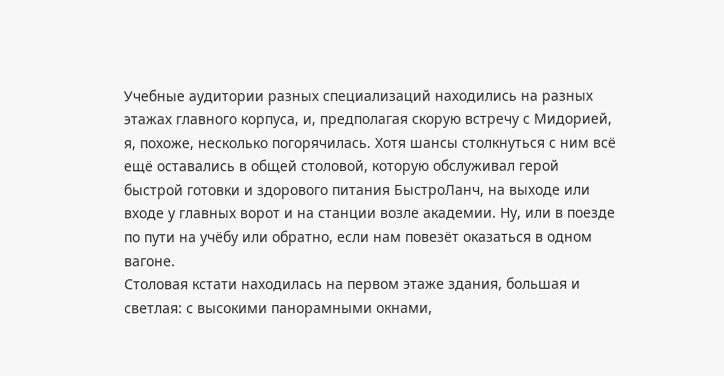Учебные аудитории разных специализаций находились на разных этажах главного корпуса, и, предполагая скорую встречу с Мидорией, я, похоже, несколько погорячилась. Хотя шансы столкнуться с ним всё ещё оставались в общей столовой, которую обслуживал герой быстрой готовки и здорового питания БыстроЛанч, на выходе или входе у главных ворот и на станции возле академии. Ну, или в поезде по пути на учёбу или обратно, если нам повезёт оказаться в одном вагоне.
Столовая кстати находилась на первом этаже здания, большая и светлая: с высокими панорамными окнами,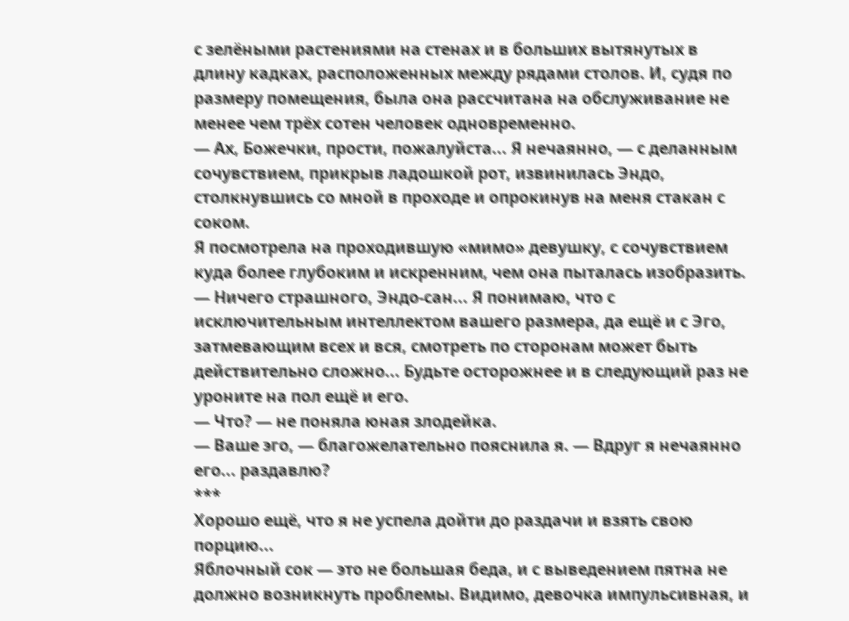с зелёными растениями на стенах и в больших вытянутых в длину кадках, расположенных между рядами столов. И, судя по размеру помещения, была она рассчитана на обслуживание не менее чем трёх сотен человек одновременно.
— Ах, Божечки, прости, пожалуйста... Я нечаянно, — с деланным сочувствием, прикрыв ладошкой рот, извинилась Эндо, столкнувшись со мной в проходе и опрокинув на меня стакан с соком.
Я посмотрела на проходившую «мимо» девушку, с сочувствием куда более глубоким и искренним, чем она пыталась изобразить.
— Ничего страшного, Эндо-сан... Я понимаю, что с исключительным интеллектом вашего размера, да ещё и с Эго, затмевающим всех и вся, смотреть по сторонам может быть действительно сложно... Будьте осторожнее и в следующий раз не уроните на пол ещё и его.
— Что? — не поняла юная злодейка.
— Ваше эго, — благожелательно пояснила я. — Вдруг я нечаянно его... раздавлю?
***
Хорошо ещё, что я не успела дойти до раздачи и взять свою порцию...
Яблочный сок — это не большая беда, и с выведением пятна не должно возникнуть проблемы. Видимо, девочка импульсивная, и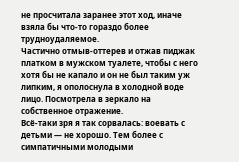не просчитала заранее этот ход, иначе взяла бы что-то гораздо более трудноудаляемое.
Частично отмыв-оттерев и отжав пиджак платком в мужском туалете, чтобы с него хотя бы не капало и он не был таким уж липким, я ополоснула в холодной воде лицо. Посмотрела в зеркало на собственное отражение.
Всё-таки зря я так сорвалась: воевать с детьми — не хорошо. Тем более с симпатичными молодыми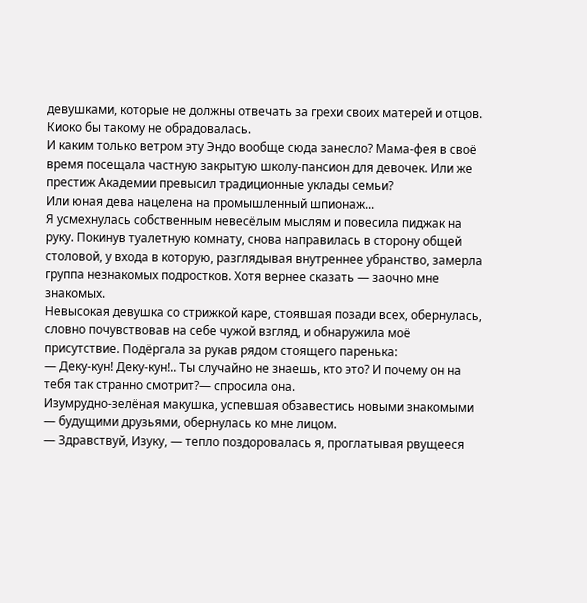девушками, которые не должны отвечать за грехи своих матерей и отцов. Киоко бы такому не обрадовалась.
И каким только ветром эту Эндо вообще сюда занесло? Мама-фея в своё время посещала частную закрытую школу-пансион для девочек. Или же престиж Академии превысил традиционные уклады семьи?
Или юная дева нацелена на промышленный шпионаж...
Я усмехнулась собственным невесёлым мыслям и повесила пиджак на руку. Покинув туалетную комнату, снова направилась в сторону общей столовой, у входа в которую, разглядывая внутреннее убранство, замерла группа незнакомых подростков. Хотя вернее сказать — заочно мне знакомых.
Невысокая девушка со стрижкой каре, стоявшая позади всех, обернулась, словно почувствовав на себе чужой взгляд, и обнаружила моё присутствие. Подёргала за рукав рядом стоящего паренька:
— Деку-кун! Деку-кун!.. Ты случайно не знаешь, кто это? И почему он на тебя так странно смотрит?— спросила она.
Изумрудно-зелёная макушка, успевшая обзавестись новыми знакомыми — будущими друзьями, обернулась ко мне лицом.
— Здравствуй, Изуку, — тепло поздоровалась я, проглатывая рвущееся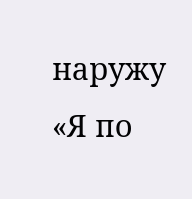наружу «Я по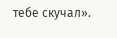тебе скучал».